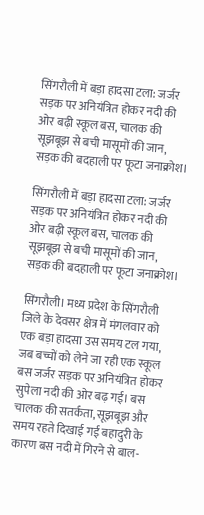सिंगरौली में बड़ा हादसा टला: जर्जर सड़क पर अनियंत्रित होकर नदी की ओर बढ़ी स्कूल बस, चालक की सूझबूझ से बची मासूमों की जान, सड़क की बदहाली पर फूटा जनाक्रोश।

सिंगरौली में बड़ा हादसा टला: जर्जर सड़क पर अनियंत्रित होकर नदी की ओर बढ़ी स्कूल बस, चालक की सूझबूझ से बची मासूमों की जान, सड़क की बदहाली पर फूटा जनाक्रोश।

सिंगरौली। मध्य प्रदेश के सिंगरौली जिले के देवसर क्षेत्र में मंगलवार को एक बड़ा हादसा उस समय टल गया, जब बच्चों को लेने जा रही एक स्कूल बस जर्जर सड़क पर अनियंत्रित होकर सुपेला नदी की ओर बढ़ गई। बस चालक की सतर्कता, सूझबूझ और समय रहते दिखाई गई बहादुरी के कारण बस नदी में गिरने से बाल-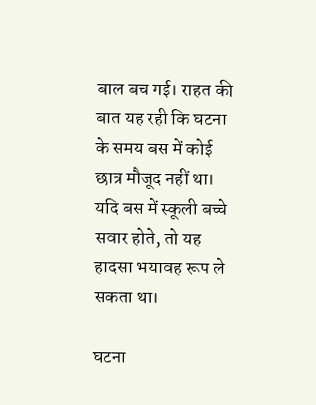बाल बच गई। राहत की बात यह रही कि घटना के समय बस में कोई छात्र मौजूद नहीं था। यदि बस में स्कूली बच्चे सवार होते, तो यह हादसा भयावह रूप ले सकता था।

घटना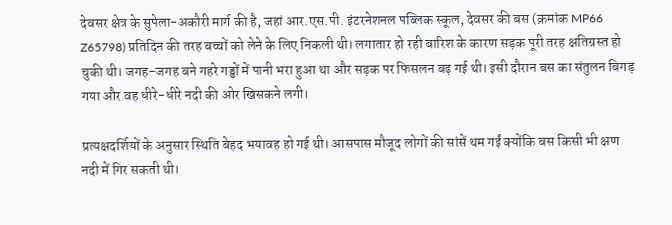देवसर क्षेत्र के सुपेला-अकौरी मार्ग की है, जहां आर.एस.पी. इंटरनेशनल पब्लिक स्कूल, देवसर की बस (क्रमांक MP66 Z65798) प्रतिदिन की तरह बच्चों को लेने के लिए निकली थी। लगातार हो रही बारिश के कारण सड़क पूरी तरह क्षतिग्रस्त हो चुकी थी। जगह-जगह बने गहरे गड्ढों में पानी भरा हुआ था और सड़क पर फिसलन बढ़ गई थी। इसी दौरान बस का संतुलन बिगड़ गया और वह धीरे-धीरे नदी की ओर खिसकने लगी।

प्रत्यक्षदर्शियों के अनुसार स्थिति बेहद भयावह हो गई थी। आसपास मौजूद लोगों की सांसें थम गईं क्योंकि बस किसी भी क्षण नदी में गिर सकती थी।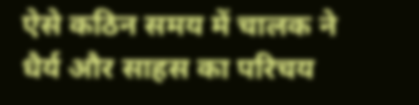ऐसे कठिन समय में चालक ने धैर्य और साहस का परिचय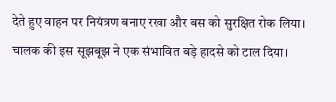देते हुए वाहन पर नियंत्रण बनाए रखा और बस को सुरक्षित रोक लिया। चालक की इस सूझबूझ ने एक संभावित बड़े हादसे को टाल दिया।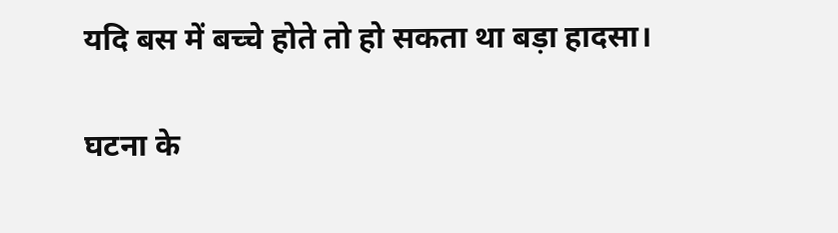यदि बस में बच्चे होते तो हो सकता था बड़ा हादसा।

घटना के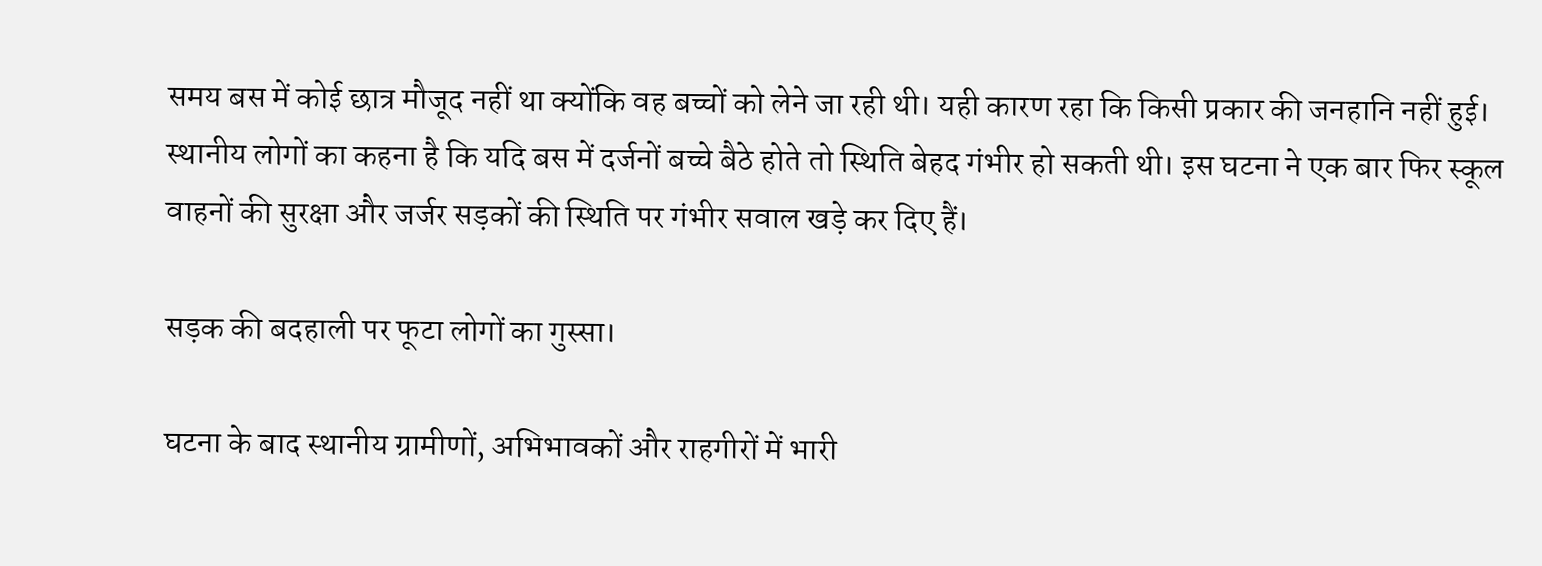समय बस में कोई छात्र मौजूद नहीं था क्योंकि वह बच्चों को लेने जा रही थी। यही कारण रहा कि किसी प्रकार की जनहानि नहीं हुई। स्थानीय लोगों का कहना है कि यदि बस में दर्जनों बच्चे बैठे होते तो स्थिति बेहद गंभीर हो सकती थी। इस घटना ने एक बार फिर स्कूल वाहनों की सुरक्षा और जर्जर सड़कों की स्थिति पर गंभीर सवाल खड़े कर दिए हैं।

सड़क की बदहाली पर फूटा लोगों का गुस्सा।

घटना के बाद स्थानीय ग्रामीणों, अभिभावकों और राहगीरों में भारी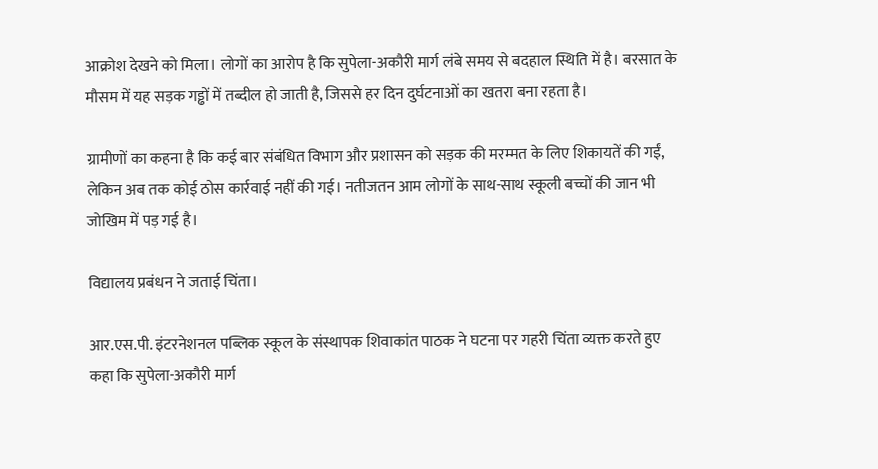आक्रोश देखने को मिला। लोगों का आरोप है कि सुपेला-अकौरी मार्ग लंबे समय से बदहाल स्थिति में है। बरसात के मौसम में यह सड़क गड्ढों में तब्दील हो जाती है, जिससे हर दिन दुर्घटनाओं का खतरा बना रहता है।

ग्रामीणों का कहना है कि कई बार संबंधित विभाग और प्रशासन को सड़क की मरम्मत के लिए शिकायतें की गईं, लेकिन अब तक कोई ठोस कार्रवाई नहीं की गई। नतीजतन आम लोगों के साथ-साथ स्कूली बच्चों की जान भी जोखिम में पड़ गई है।

विद्यालय प्रबंधन ने जताई चिंता।

आर.एस.पी. इंटरनेशनल पब्लिक स्कूल के संस्थापक शिवाकांत पाठक ने घटना पर गहरी चिंता व्यक्त करते हुए कहा कि सुपेला-अकौरी मार्ग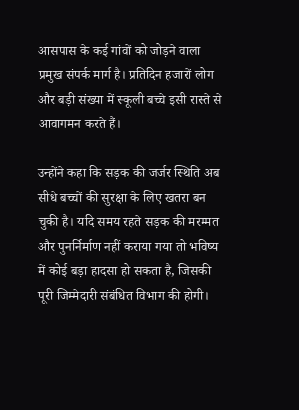आसपास के कई गांवों को जोड़ने वाला प्रमुख संपर्क मार्ग है। प्रतिदिन हजारों लोग और बड़ी संख्या में स्कूली बच्चे इसी रास्ते से आवागमन करते हैं।

उन्होंने कहा कि सड़क की जर्जर स्थिति अब सीधे बच्चों की सुरक्षा के लिए खतरा बन चुकी है। यदि समय रहते सड़क की मरम्मत और पुनर्निर्माण नहीं कराया गया तो भविष्य में कोई बड़ा हादसा हो सकता है, जिसकी पूरी जिम्मेदारी संबंधित विभाग की होगी।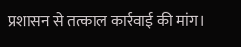प्रशासन से तत्काल कार्रवाई की मांग।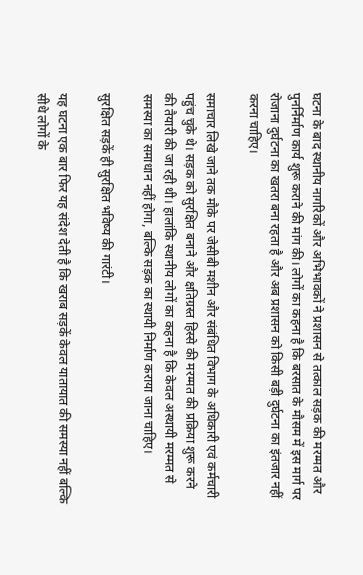घटना के बाद स्थानीय नागरिकों और अभिभावकों ने प्रशासन से तत्काल सड़क की मरम्मत और पुनर्निर्माण कार्य शुरू कराने की मांग की। लोगों का कहना है कि बरसात के मौसम में इस मार्ग पर रोजाना दुर्घटना का खतरा बना रहता है और अब प्रशासन को किसी बड़ी दुर्घटना का इंतजार नहीं करना चाहिए।

समाचार लिखे जाने तक मौके पर जेसीबी मशीन और संबंधित विभाग के अधिकारी एवं कर्मचारी पहुंच चुके थे। सड़क को सुरक्षित बनाने और क्षतिग्रस्त हिस्से की मरम्मत की प्रक्रिया शुरू करने की तैयारी की जा रही थी। हालांकि स्थानीय लोगों का कहना है कि केवल अस्थायी मरम्मत से समस्या का समाधान नहीं होगा, बल्कि सड़क का स्थायी निर्माण कराया जाना चाहिए।

सुरक्षित सड़कें ही सुरक्षित भविष्य की गारंटी।

यह घटना एक बार फिर यह संदेश देती है कि खराब सड़कें केवल यातायात की समस्या नहीं बल्कि सीधे लोगों के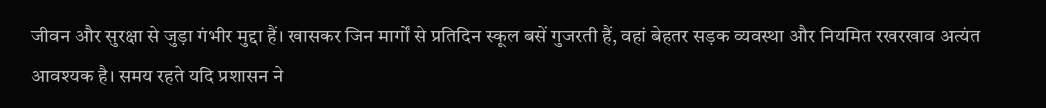जीवन और सुरक्षा से जुड़ा गंभीर मुद्दा हैं। खासकर जिन मार्गों से प्रतिदिन स्कूल बसें गुजरती हैं, वहां बेहतर सड़क व्यवस्था और नियमित रखरखाव अत्यंत आवश्यक है। समय रहते यदि प्रशासन ने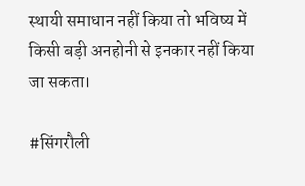स्थायी समाधान नहीं किया तो भविष्य में किसी बड़ी अनहोनी से इनकार नहीं किया जा सकता।

#सिंगरौली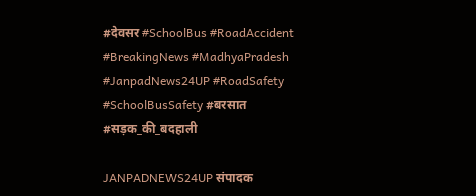#देवसर #SchoolBus #RoadAccident #BreakingNews #MadhyaPradesh #JanpadNews24UP #RoadSafety #SchoolBusSafety #बरसात #सड़क_की_बदहाली

JANPADNEWS24UP संपादक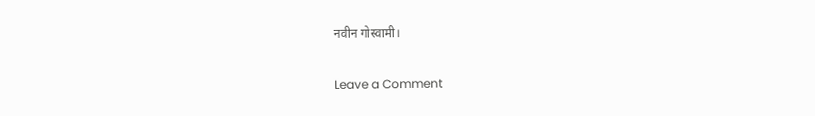नवीन गोस्वामी।

Leave a Comment